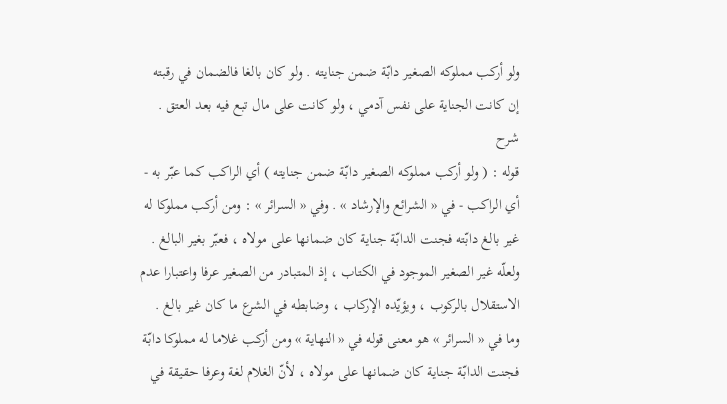ولو أركب مملوكه الصغير دابّة ضمن جنايته . ولو كان بالغا فالضمان في رقبته إن كانت الجناية على نفس آدمي ، ولو كانت على مال تبع فيه بعد العتق .
شرح
قوله : ( ولو أركب مملوكه الصغير دابّة ضمن جنايته ) أي الراكب كما عبّر به - أي الراكب - في « الشرائع والإرشاد » . وفي « السرائر » : ومن أركب مملوكا له غير بالغ دابّته فجنت الدابّة جناية كان ضمانها على مولاه ، فعبّر بغير البالغ . ولعلّه غير الصغير الموجود في الكتاب ، إذ المتبادر من الصغير عرفا واعتبارا عدم الاستقلال بالركوب ، ويؤيّده الإركاب ، وضابطه في الشرع ما كان غير بالغ .
وما في « السرائر » هو معنى قوله في « النهاية » ومن أركب غلاما له مملوكا دابّة فجنت الدابّة جناية كان ضمانها على مولاه ، لأنّ الغلام لغة وعرفا حقيقة في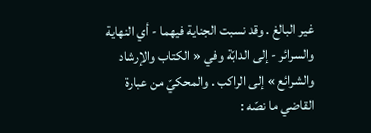غير البالغ . وقد نسبت الجناية فيهما - أي النهاية والسرائر - إلى الدابّة وفي « الكتاب والإرشاد والشرائع » إلى الراكب . والمحكيّ من عبارة القاضي ما نصّه :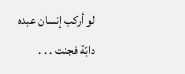لو أركب إنسان عبده دابّة فجنت . . .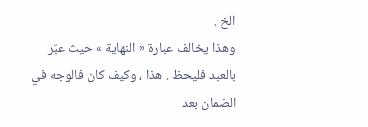الخ .
وهذا يخالف عبارة « النهاية » حيث عبّر بالعبد فليحظ . هذا ، وكيف كان فالوجه في الضمان بعد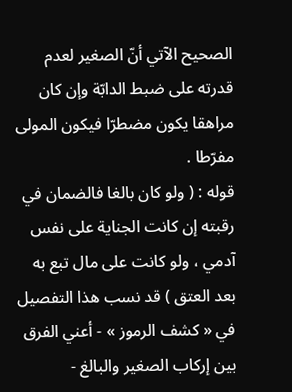الصحيح الآتي أنّ الصغير لعدم قدرته على ضبط الدابّة وإن كان مراهقا يكون مضطرّا فيكون المولى مفرّطا .
قوله : ( ولو كان بالغا فالضمان في رقبته إن كانت الجناية على نفس آدمي ، ولو كانت على مال تبع به بعد العتق ) قد نسب هذا التفصيل في « كشف الرموز » - أعني الفرق بين إركاب الصغير والبالغ -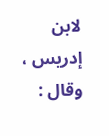لابن إدريس ، وقال :